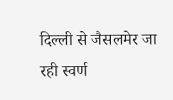दिल्ली से जैसलमेर जा रही स्वर्ण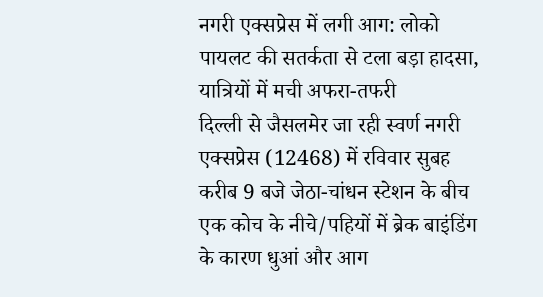नगरी एक्सप्रेस में लगी आग: लोको पायलट की सतर्कता से टला बड़ा हादसा, यात्रियों में मची अफरा-तफरी
दिल्ली से जैसलमेर जा रही स्वर्ण नगरी एक्सप्रेस (12468) में रविवार सुबह करीब 9 बजे जेठा-चांधन स्टेशन के बीच एक कोच के नीचे/पहियों में ब्रेक बाइंडिंग के कारण धुआं और आग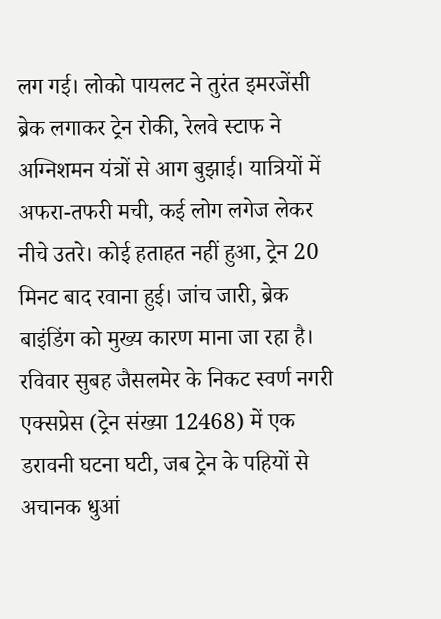लग गई। लोको पायलट ने तुरंत इमरजेंसी ब्रेक लगाकर ट्रेन रोकी, रेलवे स्टाफ ने अग्निशमन यंत्रों से आग बुझाई। यात्रियों में अफरा-तफरी मची, कई लोग लगेज लेकर नीचे उतरे। कोई हताहत नहीं हुआ, ट्रेन 20 मिनट बाद रवाना हुई। जांच जारी, ब्रेक बाइंडिंग को मुख्य कारण माना जा रहा है।
रविवार सुबह जैसलमेर के निकट स्वर्ण नगरी एक्सप्रेस (ट्रेन संख्या 12468) में एक डरावनी घटना घटी, जब ट्रेन के पहियों से अचानक धुआं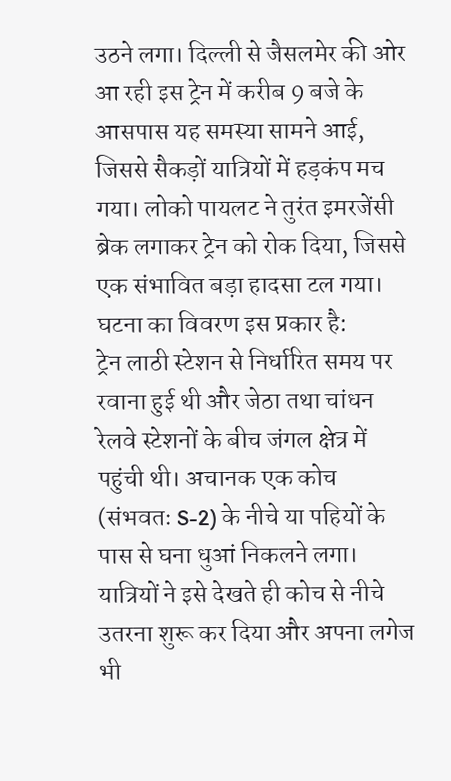उठने लगा। दिल्ली से जैसलमेर की ओर आ रही इस ट्रेन में करीब 9 बजे के आसपास यह समस्या सामने आई, जिससे सैकड़ों यात्रियों में हड़कंप मच गया। लोको पायलट ने तुरंत इमरजेंसी ब्रेक लगाकर ट्रेन को रोक दिया, जिससे एक संभावित बड़ा हादसा टल गया।
घटना का विवरण इस प्रकार है:
ट्रेन लाठी स्टेशन से निर्धारित समय पर रवाना हुई थी और जेठा तथा चांधन रेलवे स्टेशनों के बीच जंगल क्षेत्र में पहुंची थी। अचानक एक कोच (संभवतः S-2) के नीचे या पहियों के पास से घना धुआं निकलने लगा। यात्रियों ने इसे देखते ही कोच से नीचे उतरना शुरू कर दिया और अपना लगेज भी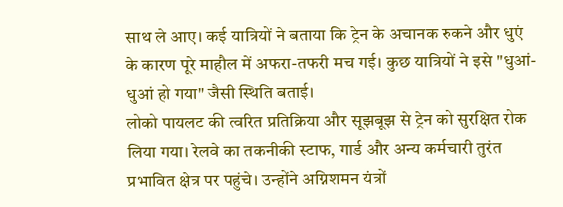साथ ले आए। कई यात्रियों ने बताया कि ट्रेन के अचानक रुकने और धुएं के कारण पूरे माहौल में अफरा-तफरी मच गई। कुछ यात्रियों ने इसे "धुआं-धुआं हो गया" जैसी स्थिति बताई।
लोको पायलट की त्वरित प्रतिक्रिया और सूझबूझ से ट्रेन को सुरक्षित रोक लिया गया। रेलवे का तकनीकी स्टाफ, गार्ड और अन्य कर्मचारी तुरंत प्रभावित क्षेत्र पर पहुंचे। उन्होंने अग्निशमन यंत्रों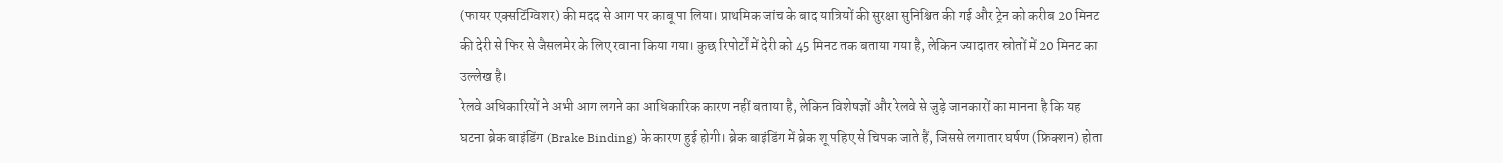(फायर एक्सटिंग्विशर) की मदद से आग पर काबू पा लिया। प्राथमिक जांच के बाद यात्रियों की सुरक्षा सुनिश्चित की गई और ट्रेन को करीब 20 मिनट की देरी से फिर से जैसलमेर के लिए रवाना किया गया। कुछ रिपोर्टों में देरी को 45 मिनट तक बताया गया है, लेकिन ज्यादातर स्रोतों में 20 मिनट का उल्लेख है।
रेलवे अधिकारियों ने अभी आग लगने का आधिकारिक कारण नहीं बताया है, लेकिन विशेषज्ञों और रेलवे से जुड़े जानकारों का मानना है कि यह घटना ब्रेक बाइंडिंग (Brake Binding) के कारण हुई होगी। ब्रेक बाइंडिंग में ब्रेक शू पहिए से चिपक जाते हैं, जिससे लगातार घर्षण (फ्रिक्शन) होता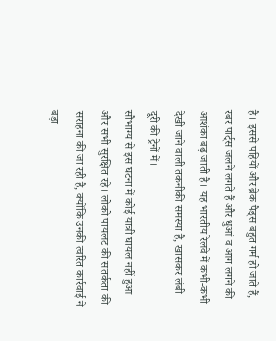है। इससे पहियों और ब्रेक पैड्स बहुत गर्म हो जाते हैं, रबर पार्ट्स जलने लगते हैं और धुआं व आग लगने की आशंका बढ़ जाती है। यह भारतीय रेलवे में कभी-कभी देखी जाने वाली तकनीकी समस्या है, खासकर लंबी दूरी की ट्रेनों में।
सौभाग्य से इस घटना में कोई यात्री घायल नहीं हुआ और सभी सुरक्षित रहे। लोको पायलट की सतर्कता की सराहना की जा रही है, क्योंकि उनकी त्वरित कार्रवाई ने बड़ा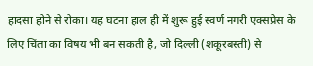हादसा होने से रोका। यह घटना हाल ही में शुरू हुई स्वर्ण नगरी एक्सप्रेस के लिए चिंता का विषय भी बन सकती है, जो दिल्ली (शकूरबस्ती) से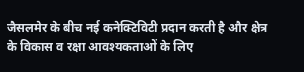जैसलमेर के बीच नई कनेक्टिविटी प्रदान करती है और क्षेत्र के विकास व रक्षा आवश्यकताओं के लिए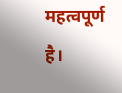महत्वपूर्ण है।